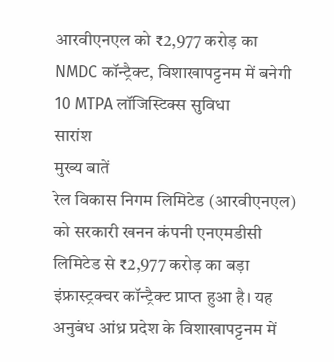आरवीएनएल को ₹2,977 करोड़ का NMDC कॉन्ट्रैक्ट, विशाखापट्टनम में बनेगी 10 MTPA लॉजिस्टिक्स सुविधा
सारांश
मुख्य बातें
रेल विकास निगम लिमिटेड (आरवीएनएल) को सरकारी खनन कंपनी एनएमडीसी लिमिटेड से ₹2,977 करोड़ का बड़ा इंफ्रास्ट्रक्चर कॉन्ट्रैक्ट प्राप्त हुआ है। यह अनुबंध आंध्र प्रदेश के विशाखापट्टनम में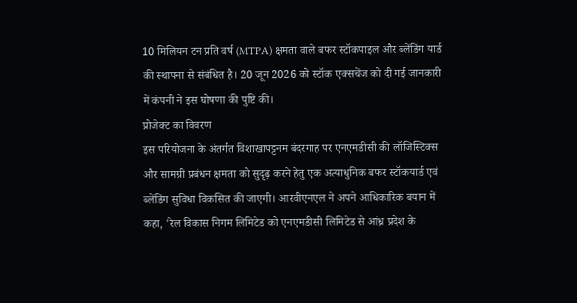10 मिलियन टन प्रति वर्ष (MTPA) क्षमता वाले बफर स्टॉकपाइल और ब्लेंडिंग यार्ड की स्थापना से संबंधित है। 20 जून 2026 को स्टॉक एक्सचेंज को दी गई जानकारी में कंपनी ने इस घोषणा की पुष्टि की।
प्रोजेक्ट का विवरण
इस परियोजना के अंतर्गत विशाखापट्टनम बंदरगाह पर एनएमडीसी की लॉजिस्टिक्स और सामग्री प्रबंधन क्षमता को सुदृढ़ करने हेतु एक अत्याधुनिक बफर स्टॉकयार्ड एवं ब्लेंडिंग सुविधा विकसित की जाएगी। आरवीएनएल ने अपने आधिकारिक बयान में कहा, 'रेल विकास निगम लिमिटेड को एनएमडीसी लिमिटेड से आंध्र प्रदेश के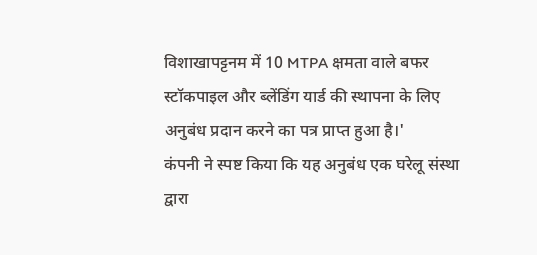विशाखापट्टनम में 10 MTPA क्षमता वाले बफर स्टॉकपाइल और ब्लेंडिंग यार्ड की स्थापना के लिए अनुबंध प्रदान करने का पत्र प्राप्त हुआ है।'
कंपनी ने स्पष्ट किया कि यह अनुबंध एक घरेलू संस्था द्वारा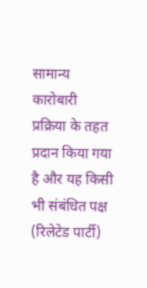सामान्य कारोबारी प्रक्रिया के तहत प्रदान किया गया है और यह किसी भी संबंधित पक्ष (रिलेटेड पार्टी)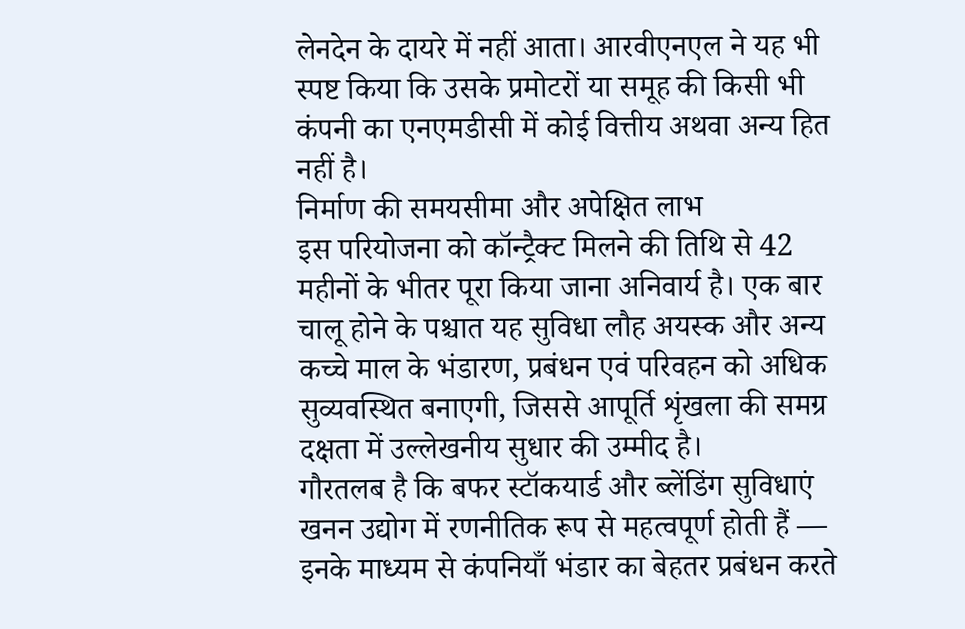लेनदेन के दायरे में नहीं आता। आरवीएनएल ने यह भी स्पष्ट किया कि उसके प्रमोटरों या समूह की किसी भी कंपनी का एनएमडीसी में कोई वित्तीय अथवा अन्य हित नहीं है।
निर्माण की समयसीमा और अपेक्षित लाभ
इस परियोजना को कॉन्ट्रैक्ट मिलने की तिथि से 42 महीनों के भीतर पूरा किया जाना अनिवार्य है। एक बार चालू होने के पश्चात यह सुविधा लौह अयस्क और अन्य कच्चे माल के भंडारण, प्रबंधन एवं परिवहन को अधिक सुव्यवस्थित बनाएगी, जिससे आपूर्ति शृंखला की समग्र दक्षता में उल्लेखनीय सुधार की उम्मीद है।
गौरतलब है कि बफर स्टॉकयार्ड और ब्लेंडिंग सुविधाएं खनन उद्योग में रणनीतिक रूप से महत्वपूर्ण होती हैं — इनके माध्यम से कंपनियाँ भंडार का बेहतर प्रबंधन करते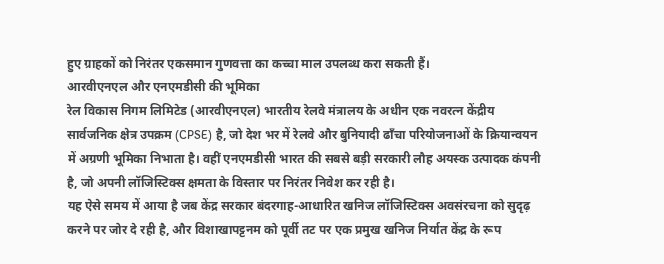हुए ग्राहकों को निरंतर एकसमान गुणवत्ता का कच्चा माल उपलब्ध करा सकती हैं।
आरवीएनएल और एनएमडीसी की भूमिका
रेल विकास निगम लिमिटेड (आरवीएनएल) भारतीय रेलवे मंत्रालय के अधीन एक नवरत्न केंद्रीय सार्वजनिक क्षेत्र उपक्रम (CPSE) है, जो देश भर में रेलवे और बुनियादी ढाँचा परियोजनाओं के क्रियान्वयन में अग्रणी भूमिका निभाता है। वहीं एनएमडीसी भारत की सबसे बड़ी सरकारी लौह अयस्क उत्पादक कंपनी है, जो अपनी लॉजिस्टिक्स क्षमता के विस्तार पर निरंतर निवेश कर रही है।
यह ऐसे समय में आया है जब केंद्र सरकार बंदरगाह-आधारित खनिज लॉजिस्टिक्स अवसंरचना को सुदृढ़ करने पर जोर दे रही है, और विशाखापट्टनम को पूर्वी तट पर एक प्रमुख खनिज निर्यात केंद्र के रूप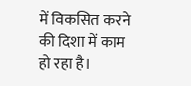में विकसित करने की दिशा में काम हो रहा है।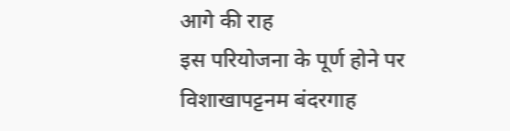आगे की राह
इस परियोजना के पूर्ण होने पर विशाखापट्टनम बंदरगाह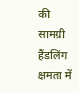की सामग्री हैंडलिंग क्षमता में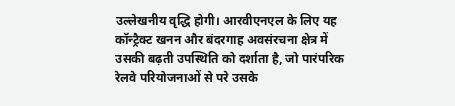उल्लेखनीय वृद्धि होगी। आरवीएनएल के लिए यह कॉन्ट्रैक्ट खनन और बंदरगाह अवसंरचना क्षेत्र में उसकी बढ़ती उपस्थिति को दर्शाता है, जो पारंपरिक रेलवे परियोजनाओं से परे उसके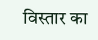विस्तार का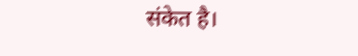संकेत है।